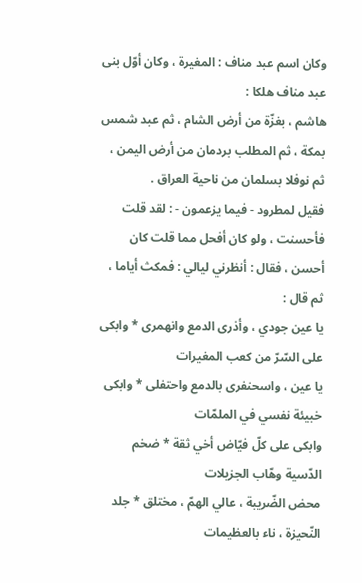وكان اسم عبد مناف : المغيرة ، وكان أوّل بنى عبد مناف هلكا :
هاشم ، بغزّة من أرض الشام ، ثم عبد شمس بمكة ، ثم المطلب بردمان من أرض اليمن ، ثم نوفلا بسلمان من ناحية العراق .
فقيل لمطرود - فيما يزعمون - : لقد قلت فأحسنت ، ولو كان أفحل مما قلت كان أحسن ، فقال : أنظرني ليالي : فمكث أياما ، ثم قال :
يا عين جودي ، وأذرى الدمع وانهمرى * وابكى على السّرّ من كعب المغيرات
يا عين ، واسحنفرى بالدمع واحتفلى * وابكى خبيئة نفسي في الملمّات
وابكى على كلّ فيّاض أخي ثقة * ضخم الدّسية وهّاب الجزيلات
محض الضّريبة ، عالي الهمّ ، مختلق * جلد النّحيزة ، ناء بالعظيمات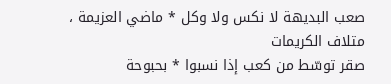صعب البديهة لا نكس ولا وكل * ماضي العزيمة ، متلاف الكريمات
صقر توسّط من كعب إذا نسبوا * بحبوحة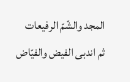المجد والشّمّ الرفيعات
ثم اندبى الفيض والفيّاض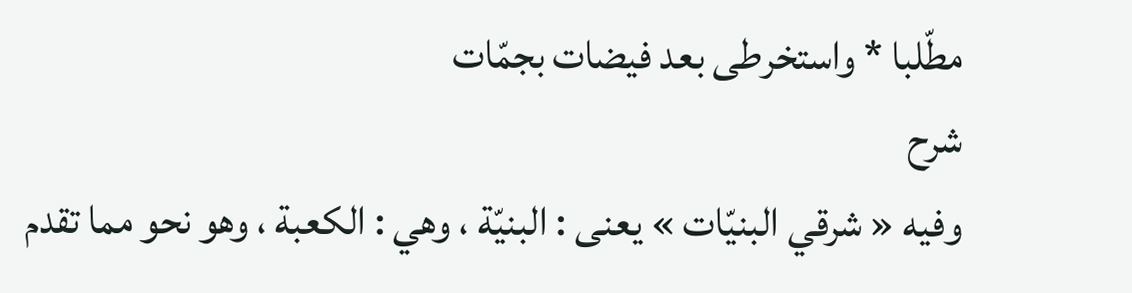مطّلبا * واستخرطى بعد فيضات بجمّات
شرح
وفيه « شرقي البنيّات » يعنى : البنيّة ، وهي : الكعبة ، وهو نحو مما تقدم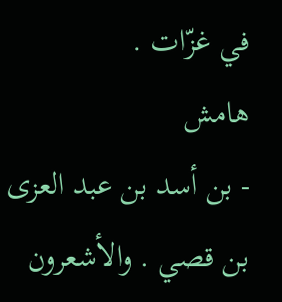في غزّات .
هامش
- بن أسد بن عبد العزى بن قصي . والأشعرون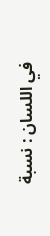في اللسان : نسبة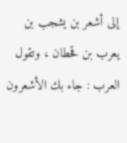إلى أشعر بن يشجب بن يعرب بن قحطان ، وتقول العرب : جاء بك الأشعرون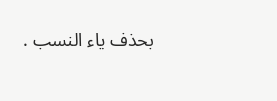بحذف ياء النسب .